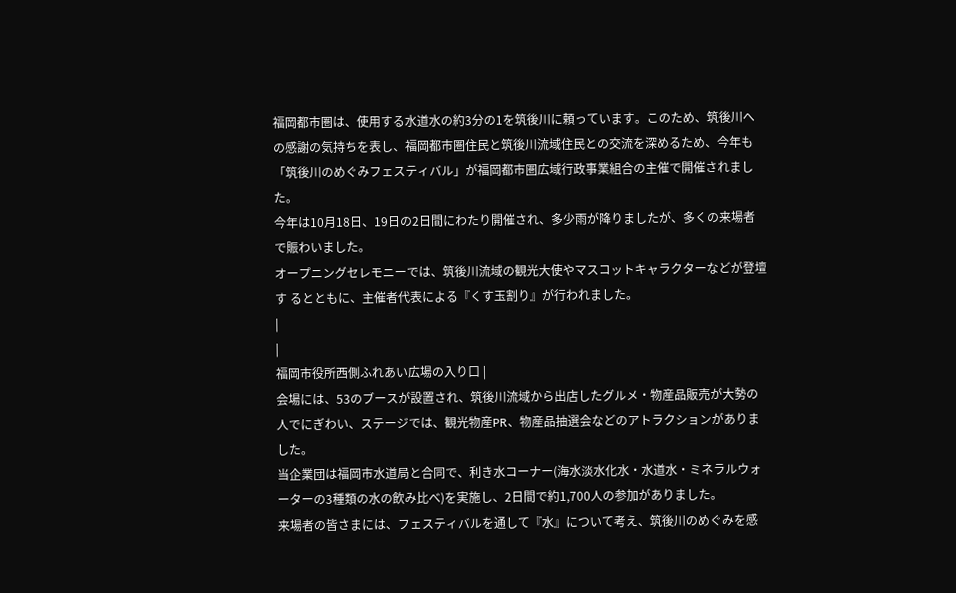福岡都市圏は、使用する水道水の約3分の1を筑後川に頼っています。このため、筑後川への感謝の気持ちを表し、福岡都市圏住民と筑後川流域住民との交流を深めるため、今年も「筑後川のめぐみフェスティバル」が福岡都市圏広域行政事業組合の主催で開催されました。
今年は10月18日、19日の2日間にわたり開催され、多少雨が降りましたが、多くの来場者で賑わいました。
オープニングセレモニーでは、筑後川流域の観光大使やマスコットキャラクターなどが登壇す るとともに、主催者代表による『くす玉割り』が行われました。
|
|
福岡市役所西側ふれあい広場の入り口 |
会場には、53のブースが設置され、筑後川流域から出店したグルメ・物産品販売が大勢の人でにぎわい、ステージでは、観光物産PR、物産品抽選会などのアトラクションがありました。
当企業団は福岡市水道局と合同で、利き水コーナー(海水淡水化水・水道水・ミネラルウォーターの3種類の水の飲み比べ)を実施し、2日間で約1,700人の参加がありました。
来場者の皆さまには、フェスティバルを通して『水』について考え、筑後川のめぐみを感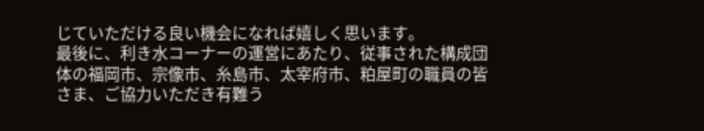じていただける良い機会になれば嬉しく思います。
最後に、利き水コーナーの運営にあたり、従事された構成団体の福岡市、宗像市、糸島市、太宰府市、粕屋町の職員の皆さま、ご協力いただき有難う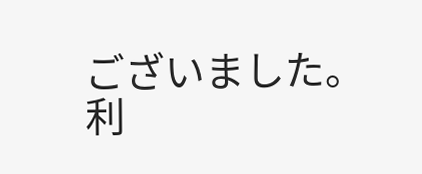ございました。
利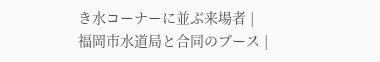き水コーナーに並ぶ来場者 |
福岡市水道局と合同のブース |